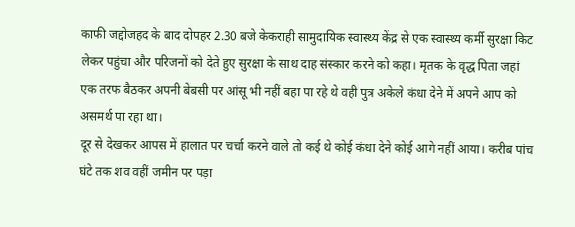काफी जद्दोजहद के बाद दोपहर 2.30 बजे केकराही सामुदायिक स्वास्थ्य केंद्र से एक स्वास्थ्य कर्मी सुरक्षा किट लेकर पहुंचा और परिजनों को देते हुए सुरक्षा के साथ दाह संस्कार करने को कहा। मृतक के वृद्ध पिता जहां एक तरफ बैठकर अपनी बेबसी पर आंसू भी नहीं बहा पा रहे थे वही पुत्र अकेले कंधा देने में अपने आप को असमर्थ पा रहा था।
दूर से देखकर आपस में हालात पर चर्चा करने वाले तो कई थे कोई कंधा देने कोई आगे नहीं आया। करीब पांच घंटे तक शव वहीं जमीन पर पड़ा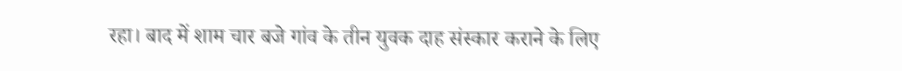रहा। बाद में शाम चार बजे गांव के तीन युवक दाह संस्कार कराने के लिए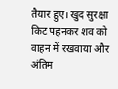तैयार हुए। खुद सुरक्षा किट पहनकर शव को वाहन में रखवाया और अंतिम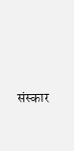संस्कार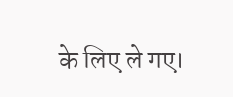के लिए ले गए।